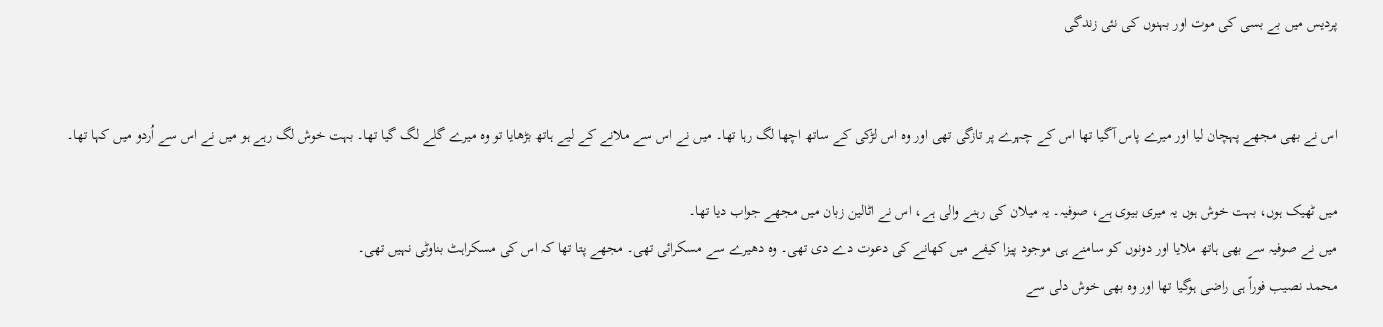پردیس میں بے بسی کی موت اور بہنوں کی نئی زندگی


اس نے بھی مجھے پہچان لیا اور میرے پاس آگیا تھا اس کے چہرے پر تازگی تھی اور وہ اس لڑکی کے ساتھ اچھا لگ رہا تھا۔ میں نے اس سے ملانے کے لیے ہاتھ بڑھایا تو وہ میرے گلے لگ گیا تھا۔ بہت خوش لگ رہے ہو میں نے اس سے اُردو میں کہا تھا۔

میں ٹھیک ہوں، بہت خوش ہوں یہ میری بیوی ہے، صوفیہ۔ یہ میلان کی رہنے والی ہے، اس نے اٹالین زبان میں مجھے جواب دیا تھا۔
میں نے صوفیہ سے بھی ہاتھ ملایا اور دونوں کو سامنے ہی موجود پیزا کیفے میں کھانے کی دعوت دے دی تھی۔ وہ دھیرے سے مسکرائی تھی۔ مجھے پتا تھا کہ اس کی مسکراہٹ بناوٹی نہیں تھی۔
محمد نصیب فوراً ہی راضی ہوگیا تھا اور وہ بھی خوش دلی سے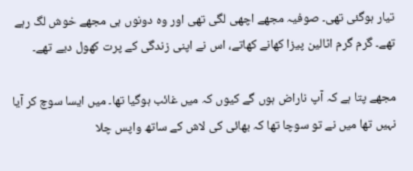تیار ہوگئی تھی۔ صوفیہ مجھے اچھی لگی تھی اور وہ دونوں ہی مجھے خوش لگ رہے تھے۔ گرم گرم اٹالین پیزا کھانے کھاتے، اس نے اپنی زندگی کے پرت کھول دیے تھے۔

مجھے پتا ہے کہ آپ ناراض ہوں گے کیوں کہ میں غائب ہوگیا تھا۔ میں ایسا سوچ کر آیا نہیں تھا میں نے تو سوچا تھا کہ بھائی کی لاش کے ساتھ واپس چلا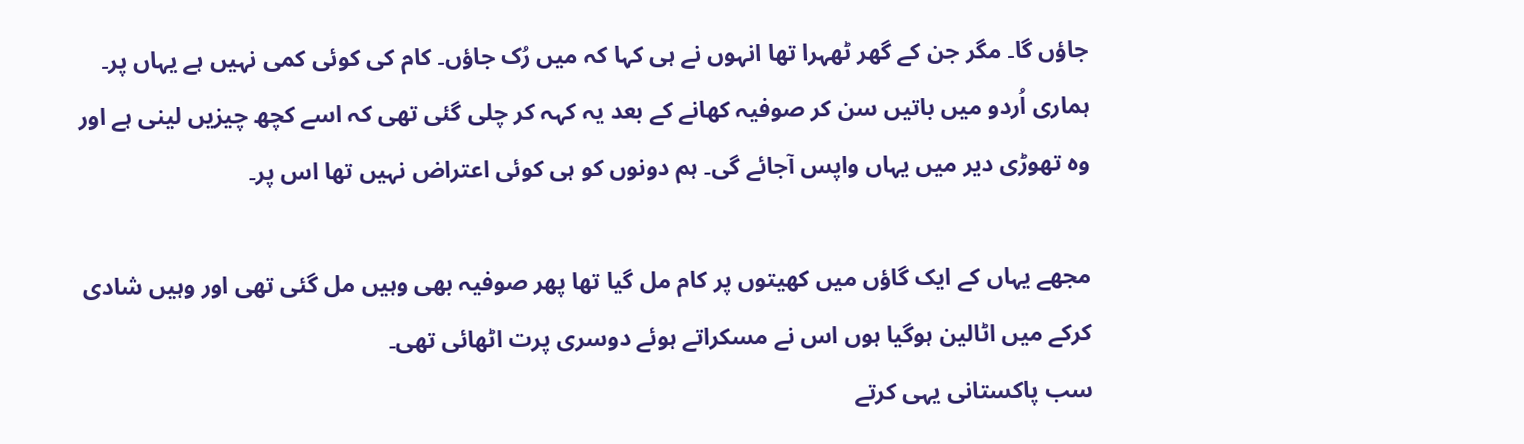جاؤں گا۔ مگر جن کے گھر ٹھہرا تھا انہوں نے ہی کہا کہ میں رُک جاؤں۔ کام کی کوئی کمی نہیں ہے یہاں پر۔ ہماری اُردو میں باتیں سن کر صوفیہ کھانے کے بعد یہ کہہ کر چلی گئی تھی کہ اسے کچھ چیزیں لینی ہے اور وہ تھوڑی دیر میں یہاں واپس آجائے گی۔ ہم دونوں کو ہی کوئی اعتراض نہیں تھا اس پر۔

مجھے یہاں کے ایک گاؤں میں کھیتوں پر کام مل گیا تھا پھر صوفیہ بھی وہیں مل گئی تھی اور وہیں شادی کرکے میں اٹالین ہوگیا ہوں اس نے مسکراتے ہوئے دوسری پرت اٹھائی تھی۔
سب پاکستانی یہی کرتے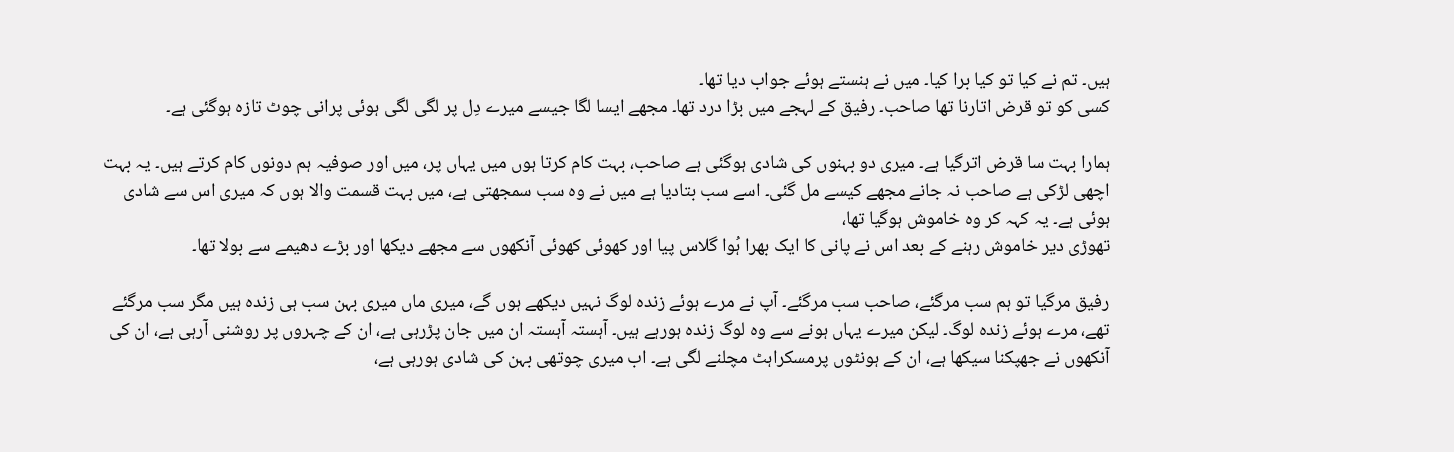ہیں۔ تم نے کیا تو کیا برا کیا۔ میں نے ہنستے ہوئے جواب دیا تھا۔
کسی کو تو قرض اتارنا تھا صاحب۔ رفیق کے لہجے میں بڑا درد تھا۔ مجھے ایسا لگا جیسے میرے دِل پر لگی لگی ہوئی پرانی چوٹ تازہ ہوگئی ہے۔

ہمارا بہت سا قرض اترگیا ہے۔ میری دو بہنوں کی شادی ہوگئی ہے صاحب، بہت کام کرتا ہوں میں یہاں پر، میں اور صوفیہ ہم دونوں کام کرتے ہیں۔ یہ بہت اچھی لڑکی ہے صاحب نہ جانے مجھے کیسے مل گئی۔ اسے سب بتادیا ہے میں نے وہ سب سمجھتی ہے، میں بہت قسمت والا ہوں کہ میری اس سے شادی ہوئی ہے۔ یہ کہہ کر وہ خاموش ہوگیا تھا،
تھوڑی دیر خاموش رہنے کے بعد اس نے پانی کا ایک بھرا ہُوا گلاس پیا اور کھوئی کھوئی آنکھوں سے مجھے دیکھا اور بڑے دھیمے سے بولا تھا۔

رفیق مرگیا تو ہم سب مرگئے، صاحب سب مرگئے۔ آپ نے مرے ہوئے زندہ لوگ نہیں دیکھے ہوں گے، میری ماں میری بہن سب ہی زندہ ہیں مگر سب مرگئے تھے، مرے ہوئے زندہ لوگ۔ لیکن میرے یہاں ہونے سے وہ لوگ زندہ ہورہے ہیں۔ آہستہ آہستہ ان میں جان پڑرہی ہے، ان کے چہروں پر روشنی آرہی ہے، ان کی آنکھوں نے جھپکنا سیکھا ہے، ان کے ہونٹوں پرمسکراہٹ مچلنے لگی ہے۔ اب میری چوتھی بہن کی شادی ہورہی ہے،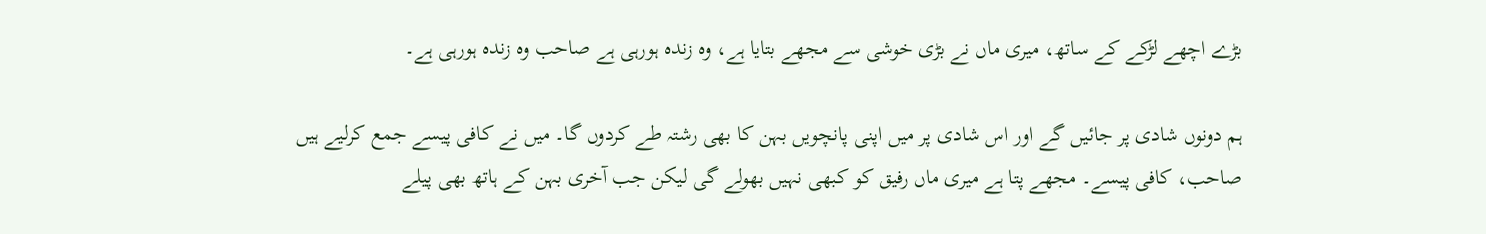بڑے اچھے لڑکے کے ساتھ، میری ماں نے بڑی خوشی سے مجھے بتایا ہے، وہ زندہ ہورہی ہے صاحب وہ زندہ ہورہی ہے۔

ہم دونوں شادی پر جائیں گے اور اس شادی پر میں اپنی پانچویں بہن کا بھی رشتہ طے کردوں گا۔ میں نے کافی پیسے جمع کرلیے ہیں صاحب، کافی پیسے۔ مجھے پتا ہے میری ماں رفیق کو کبھی نہیں بھولے گی لیکن جب آخری بہن کے ہاتھ بھی پیلے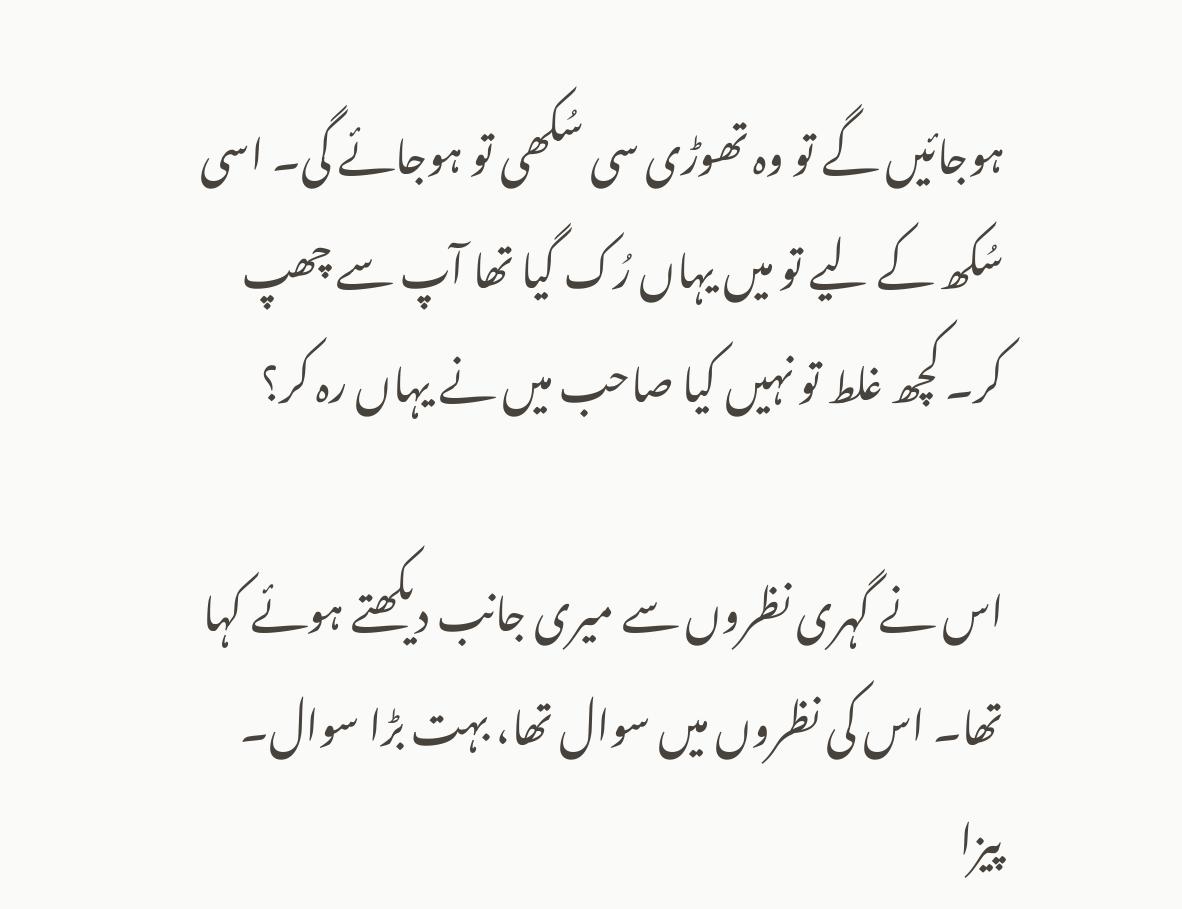ہوجائیں گے تو وہ تھوڑی سی سُکھی تو ہوجائے گی۔ اسی سُکھ کے لیے تو میں یہاں رُک گیا تھا آپ سے چھپ کر۔ کچھ غلط تو نہیں کیا صاحب میں نے یہاں رہ کر؟

اس نے گہری نظروں سے میری جانب دیکھتے ہوئے کہا تھا۔ اس کی نظروں میں سوال تھا، بہت بڑا سوال۔
پیزا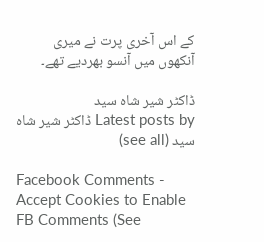کے اس آخری پرت نے میری آنکھوں میں آنسو بھردیے تھے۔

ڈاکٹر شیر شاہ سید
Latest posts by ڈاکٹر شیر شاہ سید (see all)

Facebook Comments - Accept Cookies to Enable FB Comments (See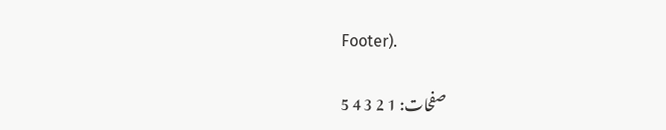Footer).

صفحات: 1 2 3 4 5